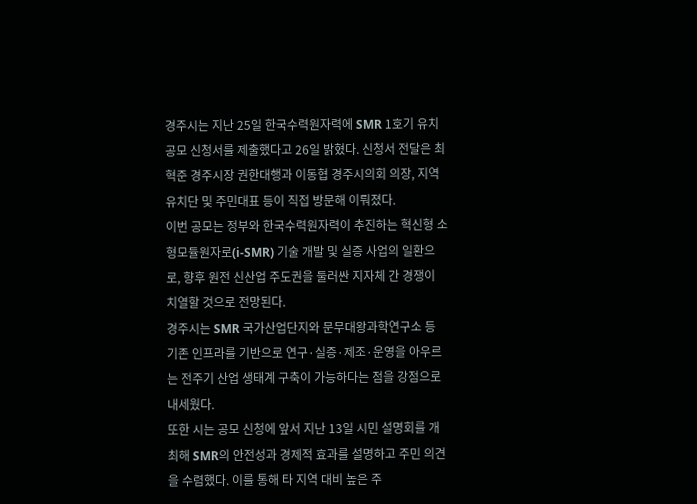경주시는 지난 25일 한국수력원자력에 SMR 1호기 유치 공모 신청서를 제출했다고 26일 밝혔다. 신청서 전달은 최혁준 경주시장 권한대행과 이동협 경주시의회 의장, 지역 유치단 및 주민대표 등이 직접 방문해 이뤄졌다.
이번 공모는 정부와 한국수력원자력이 추진하는 혁신형 소형모듈원자로(i-SMR) 기술 개발 및 실증 사업의 일환으로, 향후 원전 신산업 주도권을 둘러싼 지자체 간 경쟁이 치열할 것으로 전망된다.
경주시는 SMR 국가산업단지와 문무대왕과학연구소 등 기존 인프라를 기반으로 연구·실증·제조·운영을 아우르는 전주기 산업 생태계 구축이 가능하다는 점을 강점으로 내세웠다.
또한 시는 공모 신청에 앞서 지난 13일 시민 설명회를 개최해 SMR의 안전성과 경제적 효과를 설명하고 주민 의견을 수렴했다. 이를 통해 타 지역 대비 높은 주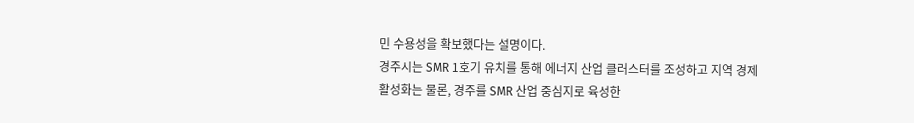민 수용성을 확보했다는 설명이다.
경주시는 SMR 1호기 유치를 통해 에너지 산업 클러스터를 조성하고 지역 경제 활성화는 물론, 경주를 SMR 산업 중심지로 육성한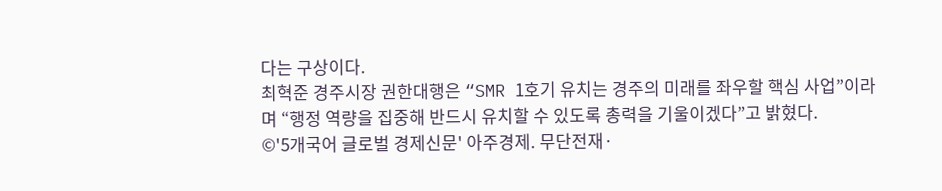다는 구상이다.
최혁준 경주시장 권한대행은 “SMR 1호기 유치는 경주의 미래를 좌우할 핵심 사업”이라며 “행정 역량을 집중해 반드시 유치할 수 있도록 총력을 기울이겠다”고 밝혔다.
©'5개국어 글로벌 경제신문' 아주경제. 무단전재·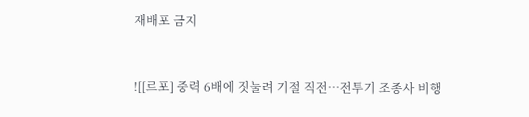재배포 금지


![[르포] 중력 6배에 짓눌려 기절 직전…전투기 조종사 비행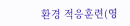환경 적응훈련(영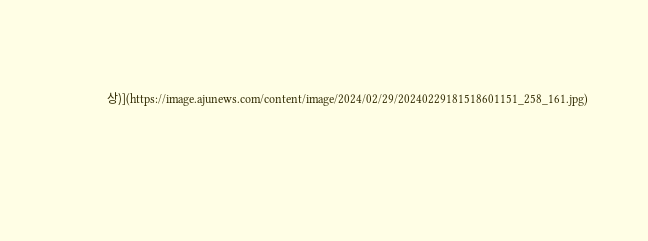상)](https://image.ajunews.com/content/image/2024/02/29/20240229181518601151_258_161.jpg)